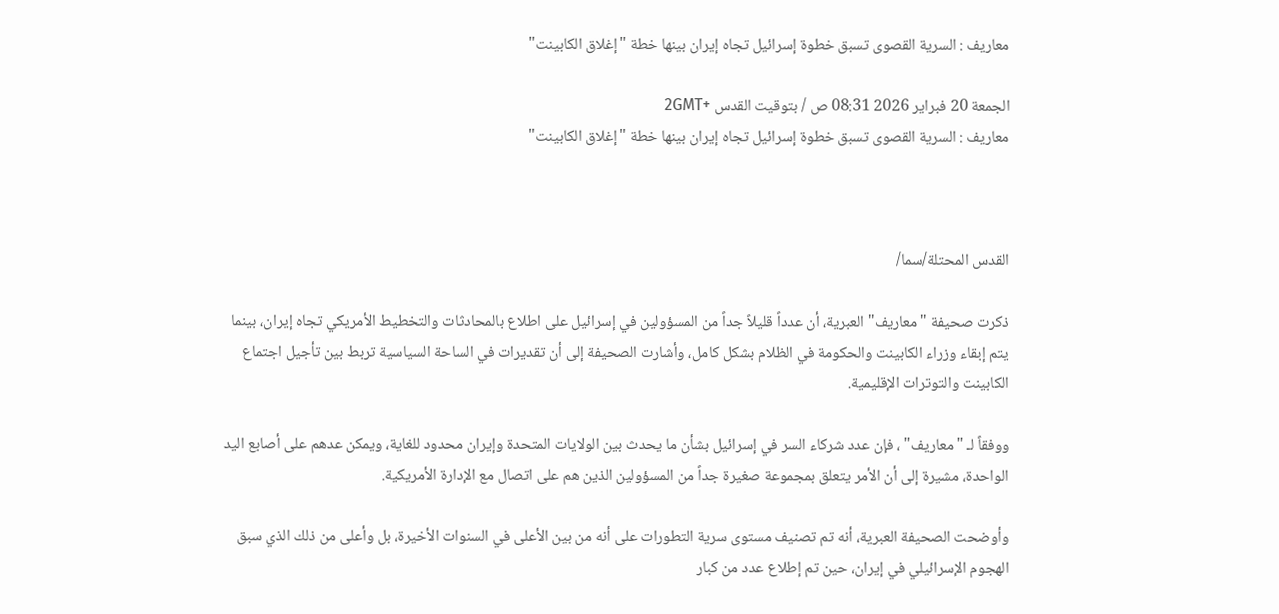معاريف : السرية القصوى تسبق خطوة إسرائيل تجاه إيران بينها خطة "إغلاق الكابينت"

الجمعة 20 فبراير 2026 08:31 ص / بتوقيت القدس +2GMT
معاريف : السرية القصوى تسبق خطوة إسرائيل تجاه إيران بينها خطة "إغلاق الكابينت"



القدس المحتلة/سما/

ذكرت صحيفة "معاريف" العبرية، أن عدداً قليلاً جداً من المسؤولين في إسرائيل على اطلاع بالمحادثات والتخطيط الأمريكي تجاه إيران، بينما يتم إبقاء وزراء الكابينت والحكومة في الظلام بشكل كامل، وأشارت الصحيفة إلى أن تقديرات في الساحة السياسية تربط بين تأجيل اجتماع الكابينت والتوترات الإقليمية.

ووفقاً لـ "معاريف" ، فإن عدد شركاء السر في إسرائيل بشأن ما يحدث بين الولايات المتحدة وإيران محدود للغاية، ويمكن عدهم على أصابع اليد الواحدة، مشيرة إلى أن الأمر يتعلق بمجموعة صغيرة جداً من المسؤولين الذين هم على اتصال مع الإدارة الأمريكية.

وأوضحت الصحيفة العبرية، أنه تم تصنيف مستوى سرية التطورات على أنه من بين الأعلى في السنوات الأخيرة، بل وأعلى من ذلك الذي سبق الهجوم الإسرائيلي في إيران، حين تم إطلاع عدد من كبار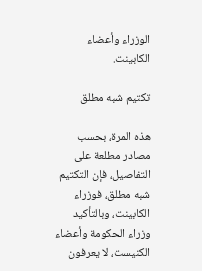الوزراء وأعضاء الكابينت.

تكتيم شبه مطلق

هذه المرة، بحسب مصادر مطلعة على التفاصيل، فإن التكتيم شبه مطلق، فوزراء الكابينت، وبالتأكيد وزراء الحكومة وأعضاء الكنيست، لا يعرفون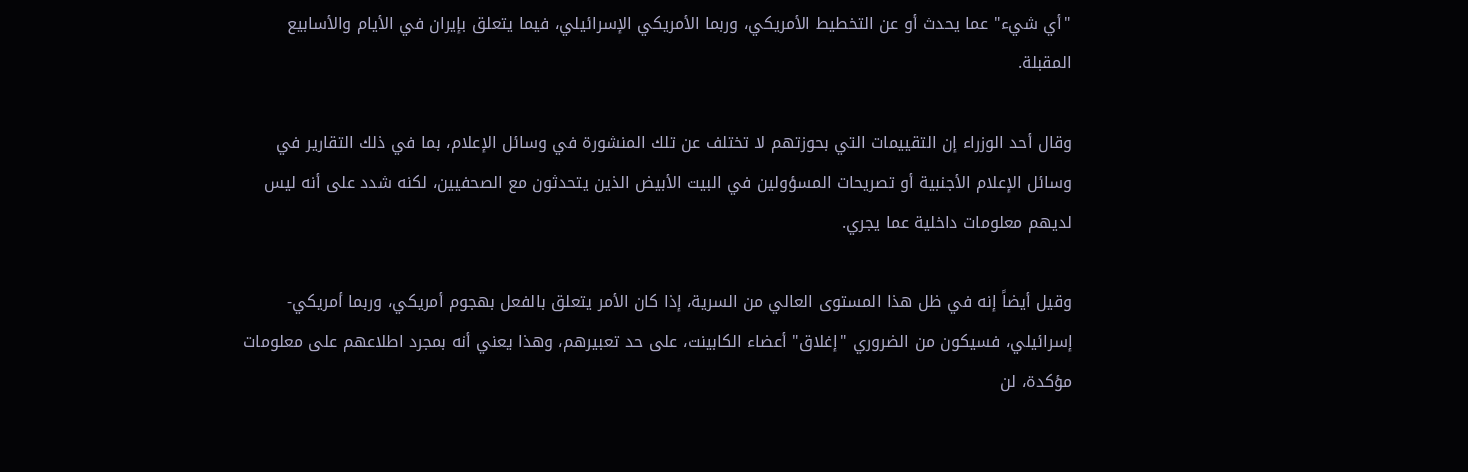"أي شيء" عما يحدث أو عن التخطيط الأمريكي، وربما الأمريكي الإسرائيلي، فيما يتعلق بإيران في الأيام والأسابيع المقبلة.

وقال أحد الوزراء إن التقييمات التي بحوزتهم لا تختلف عن تلك المنشورة في وسائل الإعلام، بما في ذلك التقارير في وسائل الإعلام الأجنبية أو تصريحات المسؤولين في البيت الأبيض الذين يتحدثون مع الصحفيين، لكنه شدد على أنه ليس لديهم معلومات داخلية عما يجري.

وقيل أيضاً إنه في ظل هذا المستوى العالي من السرية، إذا كان الأمر يتعلق بالفعل بهجوم أمريكي، وربما أمريكي-إسرائيلي، فسيكون من الضروري "إغلاق" أعضاء الكابينت، على حد تعبيرهم، وهذا يعني أنه بمجرد اطلاعهم على معلومات مؤكدة، لن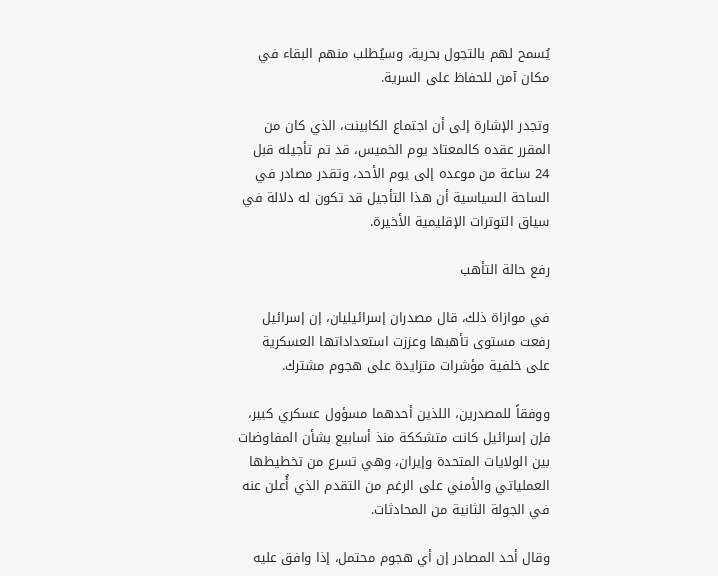يُسمح لهم بالتجول بحرية، وسيُطلب منهم البقاء في مكان آمن للحفاظ على السرية.

وتجدر الإشارة إلى أن اجتماع الكابينت، الذي كان من المقرر عقده كالمعتاد يوم الخميس، قد تم تأجيله قبل 24 ساعة من موعده إلى يوم الأحد، وتقدر مصادر في الساحة السياسية أن هذا التأجيل قد تكون له دلالة في سياق التوترات الإقليمية الأخيرة.

رفع حالة التأهب

في موازاة ذلك، قال مصدران إسرائيليان، إن إسرائيل رفعت مستوى تأهبها وعززت استعداداتها العسكرية على خلفية مؤشرات متزايدة على هجوم مشترك.

ووفقاً للمصدرين، اللذين أحدهما مسؤول عسكري كبير، فإن إسرائيل كانت متشككة منذ أسابيع بشأن المفاوضات بين الولايات المتحدة وإيران، وهي تسرع من تخطيطها العملياتي والأمني على الرغم من التقدم الذي أُعلن عنه في الجولة الثانية من المحادثات.

وقال أحد المصادر إن أي هجوم محتمل، إذا وافق عليه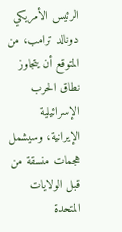الرئيس الأمريكي دونالد ترامب، من المتوقع أن يتجاوز نطاق الحرب الإسرائيلية الإيرانية، وسيشمل هجمات منسقة من قبل الولايات المتحدة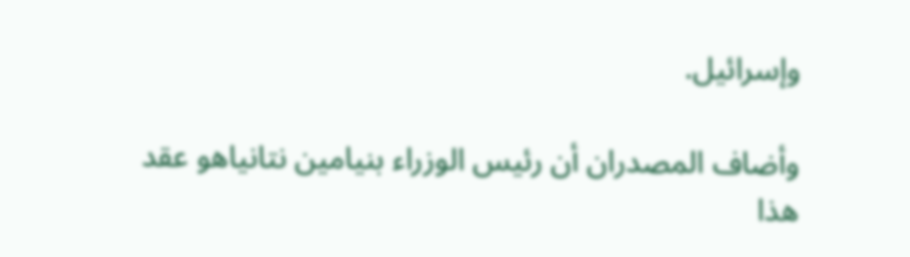وإسرائيل.

وأضاف المصدران أن رئيس الوزراء بنيامين نتانياهو عقد هذا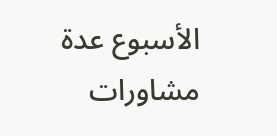الأسبوع عدة مشاورات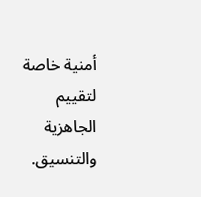أمنية خاصة لتقييم الجاهزية والتنسيق.